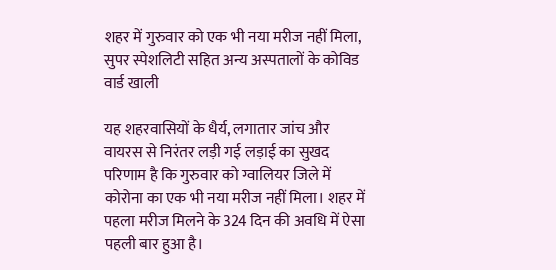शहर में गुरुवार को एक भी नया मरीज नहीं मिला, सुपर स्पेशलिटी सहित अन्य अस्पतालों के कोविड वार्ड खाली

यह शहरवासियों के धैर्य, लगातार जांच और वायरस से निरंतर लड़ी गई लड़ाई का सुखद परिणाम है कि गुरुवार को ग्वालियर जिले में कोरोना का एक भी नया मरीज नहीं मिला। शहर में पहला मरीज मिलने के 324 दिन की अवधि में ऐसा पहली बार हुआ है।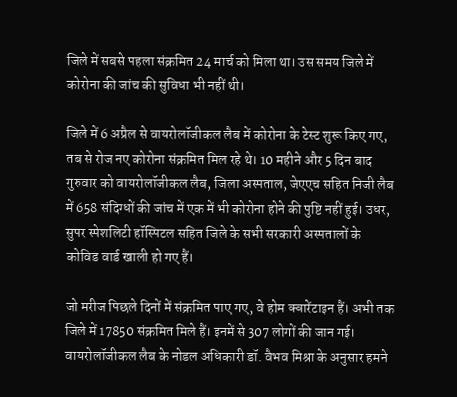जिले में सबसे पहला संक्रमित 24 मार्च को मिला था। उस समय जिले में कोरोना की जांच की सुविधा भी नहीं थी।

जिले में 6 अप्रैल से वायरोलॉजीकल लैब में कोरोना के टेस्ट शुरू किए गए, तब से रोज नए कोरोना संक्रमित मिल रहे थे। 10 महीने और 5 दिन बाद गुरुवार को वायरोलॉजीकल लैब, जिला अस्पताल, जेएएच सहित निजी लैब में 658 संदिग्धों की जांच में एक में भी कोरोना होने की पुष्टि नहीं हुई। उधर, सुपर स्पेशलिटी हॉस्पिटल सहित जिले के सभी सरकारी अस्पतालों के कोविड वार्ड खाली हो गए हैं।

जो मरीज पिछले दिनों में संक्रमित पाए गए, वे होम क्वारेंटाइन हैं। अभी तक जिले में 17850 संक्रमित मिले हैं। इनमें से 307 लोगों की जान गई। वायरोलॉजीकल लैब के नोडल अधिकारी डॉ. वैभव मिश्रा के अनुसार हमने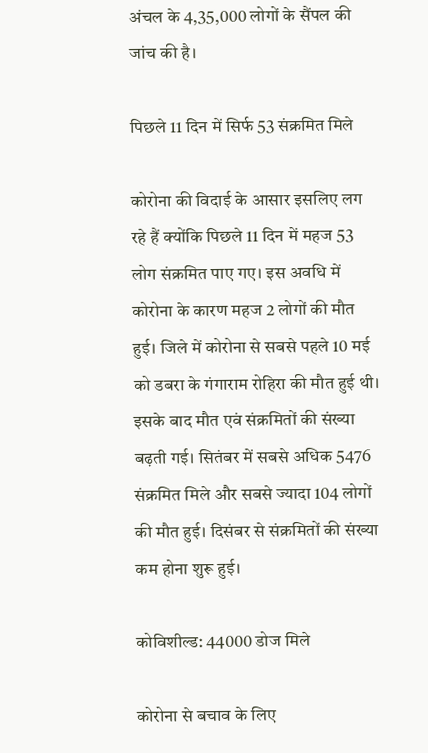अंचल के 4,35,000 लोगों के सैंपल की जांच की है।

पिछले 11 दिन में सिर्फ 53 संक्रमित मिले

कोरोना की विदाई के आसार इसलिए लग रहे हैं क्योंकि पिछले 11 दिन में महज 53 लोग संक्रमित पाए गए। इस अवधि में कोरोना के कारण महज 2 लोगों की मौत हुई। जिले में कोरोना से सबसे पहले 10 मई को डबरा के गंगाराम रोहिरा की मौत हुई थी। इसके बाद मौत एवं संक्रमितों की संख्या बढ़ती गई। सितंबर में सबसे अधिक 5476 संक्रमित मिले और सबसे ज्यादा 104 लोगों की मौत हुई। दिसंबर से संक्रमितों की संख्या कम होना शुरू हुई।

कोविशील्ड: 44000 डोज मिले

कोरोना से बचाव के लिए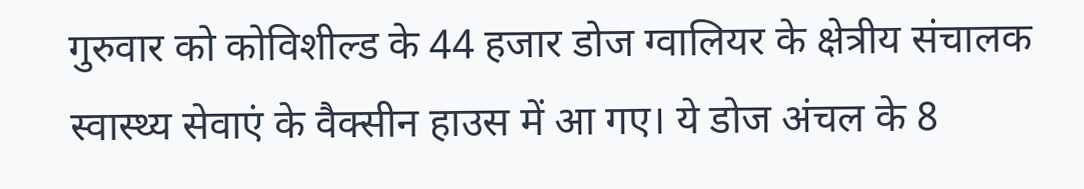गुरुवार को कोविशील्ड के 44 हजार डोज ग्वालियर के क्षेत्रीय संचालक स्वास्थ्य सेवाएं के वैक्सीन हाउस में आ गए। ये डोज अंचल के 8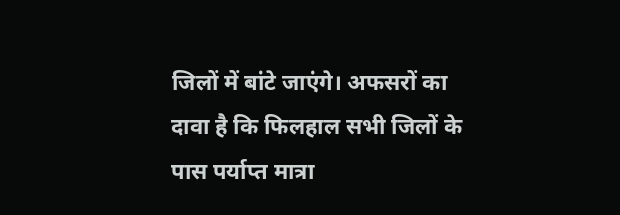जिलों में बांटे जाएंगे। अफसरों का दावा है कि फिलहाल सभी जिलों के पास पर्याप्त मात्रा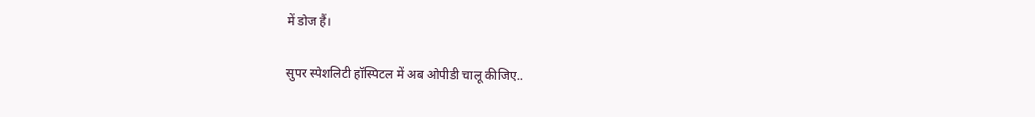में डोज हैं।

सुपर स्पेशलिटी हॉस्पिटल में अब ओपीडी चालू कीजिए..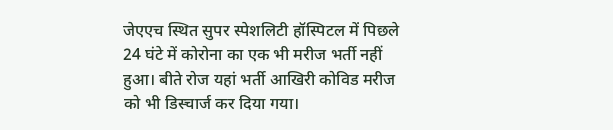जेएएच स्थित सुपर स्पेशलिटी हॉस्पिटल में पिछले 24 घंटे में कोरोना का एक भी मरीज भर्ती नहीं हुआ। बीते रोज यहां भर्ती आखिरी कोविड मरीज को भी डिस्चार्ज कर दिया गया।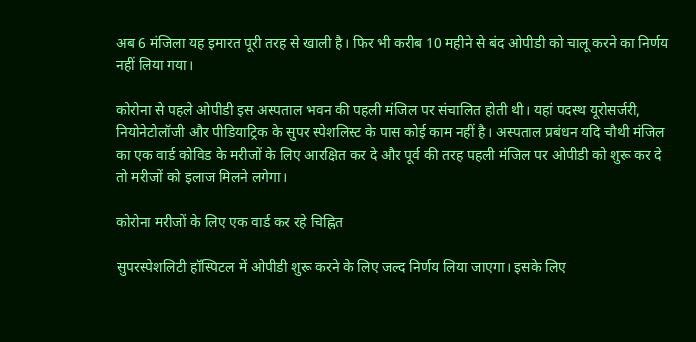अब 6 मंजिला यह इमारत पूरी तरह से खाली है। फिर भी करीब 10 महीने से बंद ओपीडी को चालू करने का निर्णय नहीं लिया गया।

कोरोना से पहले ओपीडी इस अस्पताल भवन की पहली मंजिल पर संचालित होती थी। यहां पदस्थ यूरोसर्जरी, नियोनेटोलॉजी और पीडियाट्रिक के सुपर स्पेशलिस्ट के पास कोई काम नहीं है। अस्पताल प्रबंधन यदि चौथी मंजिल का एक वार्ड कोविड के मरीजों के लिए आरक्षित कर दे और पूर्व की तरह पहली मंजिल पर ओपीडी को शुरू कर दे तो मरीजों को इलाज मिलने लगेगा।

कोरोना मरीजों के लिए एक वार्ड कर रहे चिह्नित

सुपरस्पेशलिटी हॉस्पिटल में ओपीडी शुरू करने के लिए जल्द निर्णय लिया जाएगा। इसके लिए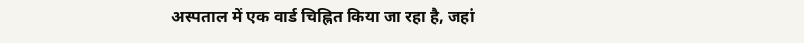अस्पताल में एक वार्ड चिह्नित किया जा रहा है, जहां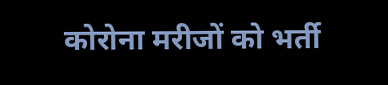कोरोना मरीजों को भर्ती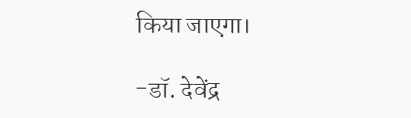किया जाएगा।

-डॉ. देवेंद्र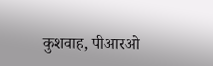कुशवाह, पीआरओ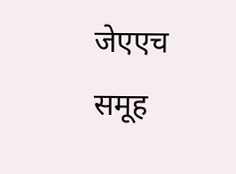जेएएच समूह